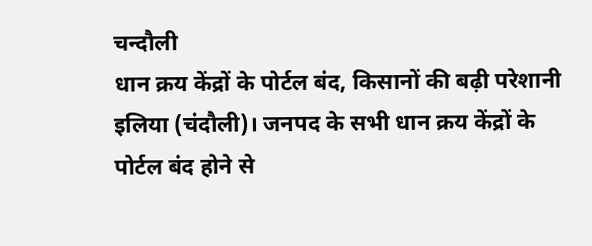चन्दौली
धान क्रय केंद्रों के पोर्टल बंद, किसानों की बढ़ी परेशानी
इलिया (चंदौली)। जनपद के सभी धान क्रय केंद्रों के पोर्टल बंद होने से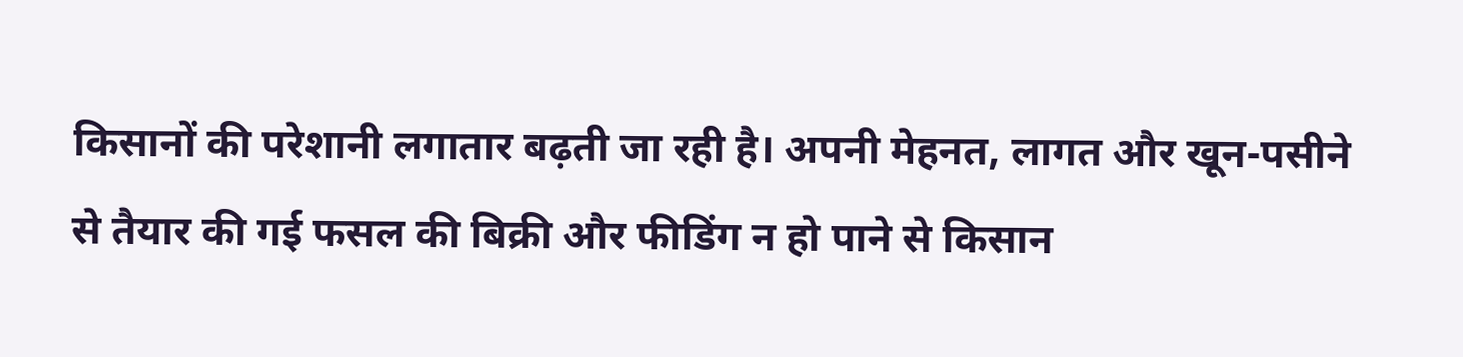किसानों की परेशानी लगातार बढ़ती जा रही है। अपनी मेहनत, लागत और खून-पसीने से तैयार की गई फसल की बिक्री और फीडिंग न हो पाने से किसान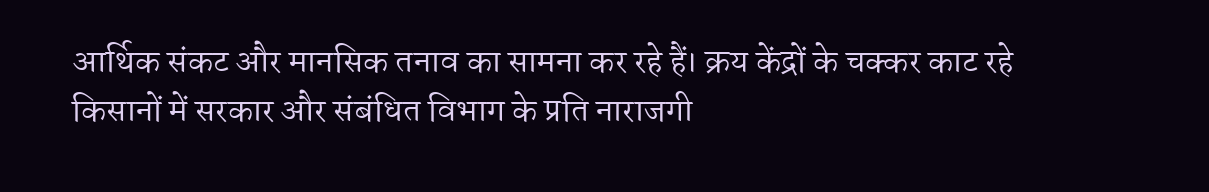आर्थिक संकट और मानसिक तनाव का सामना कर रहे हैं। क्रय केंद्रों के चक्कर काट रहे किसानों में सरकार और संबंधित विभाग के प्रति नाराजगी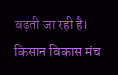बढ़ती जा रही है।
किसान विकास मंच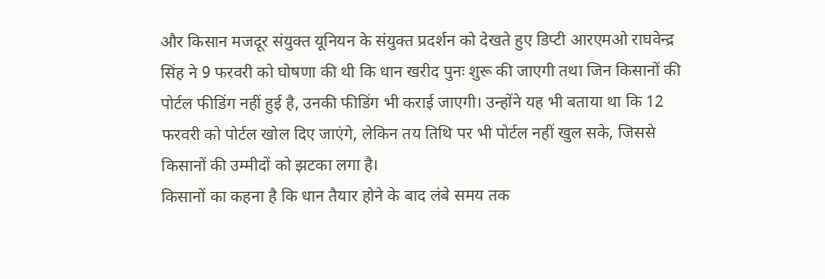और किसान मजदूर संयुक्त यूनियन के संयुक्त प्रदर्शन को देखते हुए डिप्टी आरएमओ राघवेन्द्र सिंह ने 9 फरवरी को घोषणा की थी कि धान खरीद पुनः शुरू की जाएगी तथा जिन किसानों की पोर्टल फीडिंग नहीं हुई है, उनकी फीडिंग भी कराई जाएगी। उन्होंने यह भी बताया था कि 12 फरवरी को पोर्टल खोल दिए जाएंगे, लेकिन तय तिथि पर भी पोर्टल नहीं खुल सके, जिससे किसानों की उम्मीदों को झटका लगा है।
किसानों का कहना है कि धान तैयार होने के बाद लंबे समय तक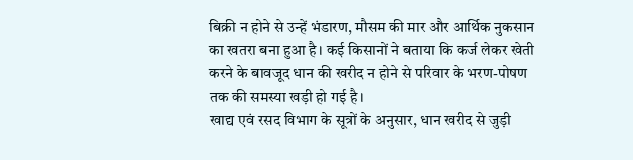बिक्री न होने से उन्हें भंडारण, मौसम की मार और आर्थिक नुकसान का खतरा बना हुआ है। कई किसानों ने बताया कि कर्ज लेकर खेती करने के बावजूद धान की खरीद न होने से परिवार के भरण-पोषण तक की समस्या खड़ी हो गई है।
खाद्य एवं रसद विभाग के सूत्रों के अनुसार, धान खरीद से जुड़ी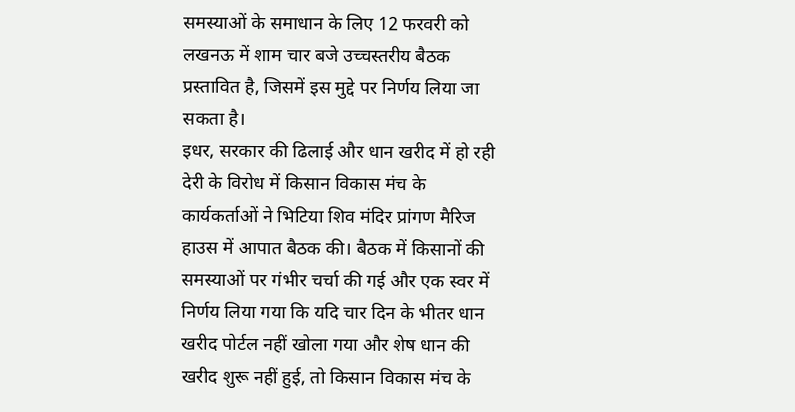समस्याओं के समाधान के लिए 12 फरवरी को लखनऊ में शाम चार बजे उच्चस्तरीय बैठक प्रस्तावित है, जिसमें इस मुद्दे पर निर्णय लिया जा सकता है।
इधर, सरकार की ढिलाई और धान खरीद में हो रही देरी के विरोध में किसान विकास मंच के कार्यकर्ताओं ने भिटिया शिव मंदिर प्रांगण मैरिज हाउस में आपात बैठक की। बैठक में किसानों की समस्याओं पर गंभीर चर्चा की गई और एक स्वर में निर्णय लिया गया कि यदि चार दिन के भीतर धान खरीद पोर्टल नहीं खोला गया और शेष धान की खरीद शुरू नहीं हुई, तो किसान विकास मंच के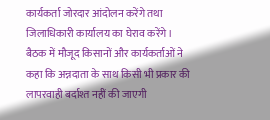कार्यकर्ता जोरदार आंदोलन करेंगे तथा जिलाधिकारी कार्यालय का घेराव करेंगे।
बैठक में मौजूद किसानों और कार्यकर्ताओं ने कहा कि अन्नदाता के साथ किसी भी प्रकार की लापरवाही बर्दाश्त नहीं की जाएगी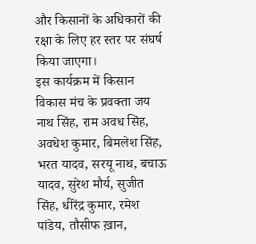और किसानों के अधिकारों की रक्षा के लिए हर स्तर पर संघर्ष किया जाएगा।
इस कार्यक्रम में किसान विकास मंच के प्रवक्ता जय नाथ सिंह, राम अवध सिंह, अवधेश कुमार, बिमलेश सिंह, भरत यादव, सरयू नाथ, बचाऊ यादव, सुरेश मौर्य, सुजीत सिंह, धीरेंद्र कुमार, रमेश पांडेय, तौसीफ ख़ान,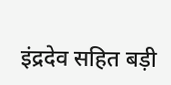इंद्रदेव सहित बड़ी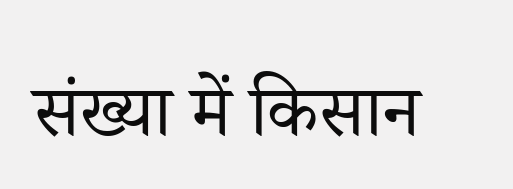संख्या में किसान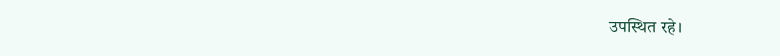उपस्थित रहे।